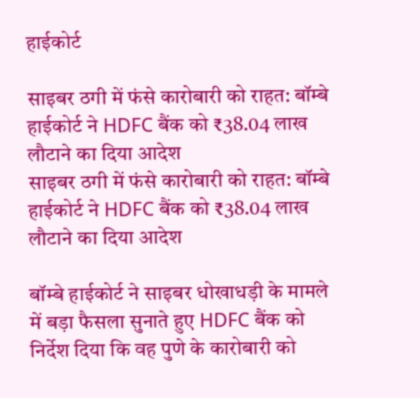हाईकोर्ट

साइबर ठगी में फंसे कारोबारी को राहत: बॉम्बे हाईकोर्ट ने HDFC बैंक को ₹38.04 लाख लौटाने का दिया आदेश
साइबर ठगी में फंसे कारोबारी को राहत: बॉम्बे हाईकोर्ट ने HDFC बैंक को ₹38.04 लाख लौटाने का दिया आदेश

बॉम्बे हाईकोर्ट ने साइबर धोखाधड़ी के मामले में बड़ा फैसला सुनाते हुए HDFC बैंक को निर्देश दिया कि वह पुणे के कारोबारी को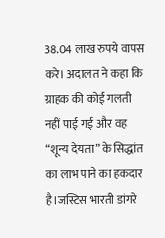38.04 लाख रुपये वापस करे। अदालत ने कहा कि ग्राहक की कोई गलती नहीं पाई गई और वह “शून्य देयता” के सिद्धांत का लाभ पाने का हकदार है।जस्टिस भारती डांगरे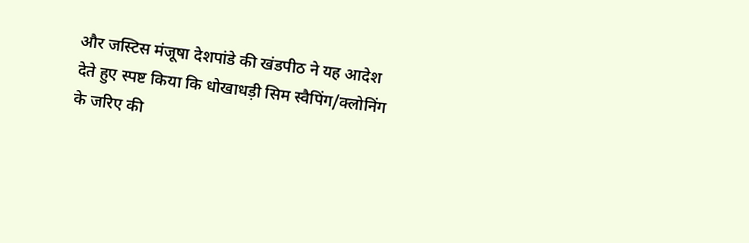और जस्टिस मंजूषा देशपांडे की खंडपीठ ने यह आदेश देते हुए स्पष्ट किया कि धोखाधड़ी सिम स्वैपिंग/क्लोनिंग के जरिए की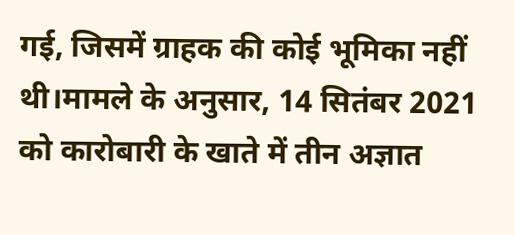गई, जिसमें ग्राहक की कोई भूमिका नहीं थी।मामले के अनुसार, 14 सितंबर 2021 को कारोबारी के खाते में तीन अज्ञात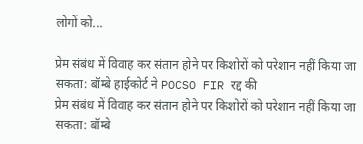लोगों को...

प्रेम संबंध में विवाह कर संतान होने पर किशोरों को परेशान नहीं किया जा सकता: बॉम्बे हाईकोर्ट ने POCSO FIR रद्द की
प्रेम संबंध में विवाह कर संतान होने पर किशोरों को परेशान नहीं किया जा सकता: बॉम्बे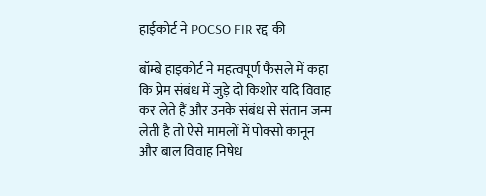हाईकोर्ट ने POCSO FIR रद्द की

बॉम्बे हाइकोर्ट ने महत्वपूर्ण फैसले में कहा कि प्रेम संबंध में जुड़े दो किशोर यदि विवाह कर लेते हैं और उनके संबंध से संतान जन्म लेती है तो ऐसे मामलों में पोक्सो कानून और बाल विवाह निषेध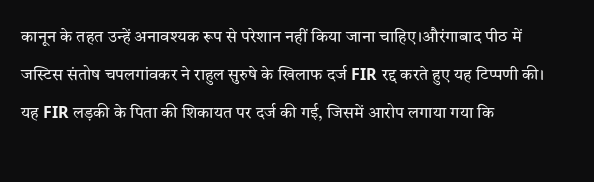कानून के तहत उन्हें अनावश्यक रूप से परेशान नहीं किया जाना चाहिए।औरंगाबाद पीठ में जस्टिस संतोष चपलगांवकर ने राहुल सुरुषे के खिलाफ दर्ज FIR रद्द करते हुए यह टिप्पणी की। यह FIR लड़की के पिता की शिकायत पर दर्ज की गई, जिसमें आरोप लगाया गया कि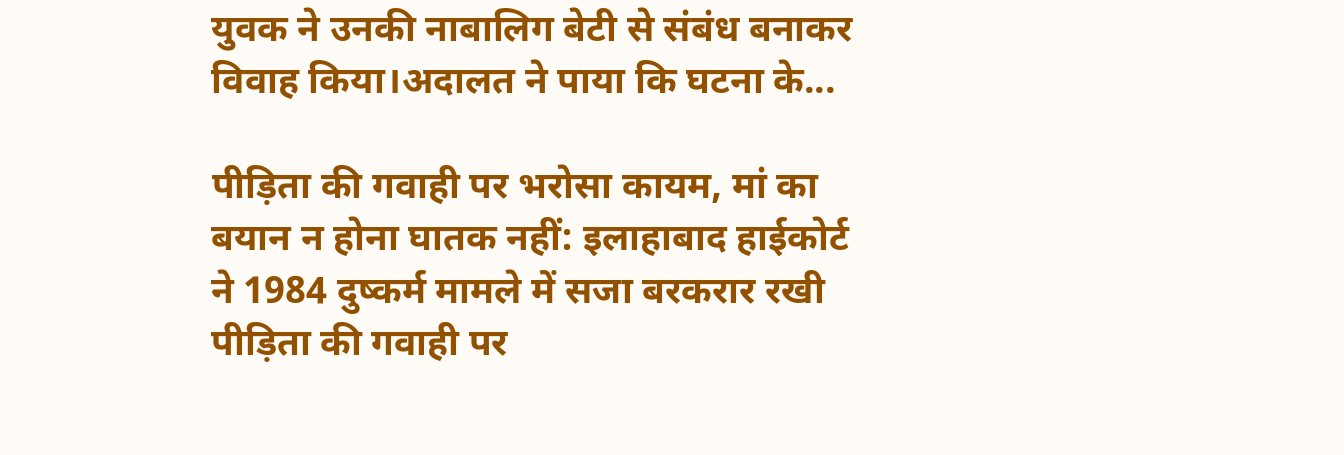युवक ने उनकी नाबालिग बेटी से संबंध बनाकर विवाह किया।अदालत ने पाया कि घटना के...

पीड़िता की गवाही पर भरोसा कायम, मां का बयान न होना घातक नहीं: इलाहाबाद हाईकोर्ट ने 1984 दुष्कर्म मामले में सजा बरकरार रखी
पीड़िता की गवाही पर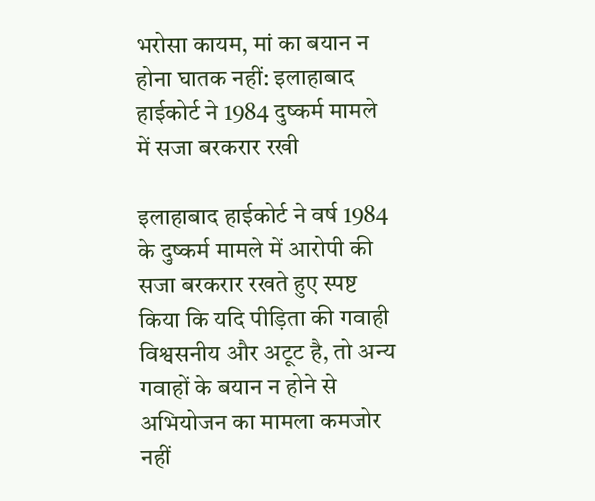भरोसा कायम, मां का बयान न होना घातक नहीं: इलाहाबाद हाईकोर्ट ने 1984 दुष्कर्म मामले में सजा बरकरार रखी

इलाहाबाद हाईकोर्ट ने वर्ष 1984 के दुष्कर्म मामले में आरोपी की सजा बरकरार रखते हुए स्पष्ट किया कि यदि पीड़िता की गवाही विश्वसनीय और अटूट है, तो अन्य गवाहों के बयान न होने से अभियोजन का मामला कमजोर नहीं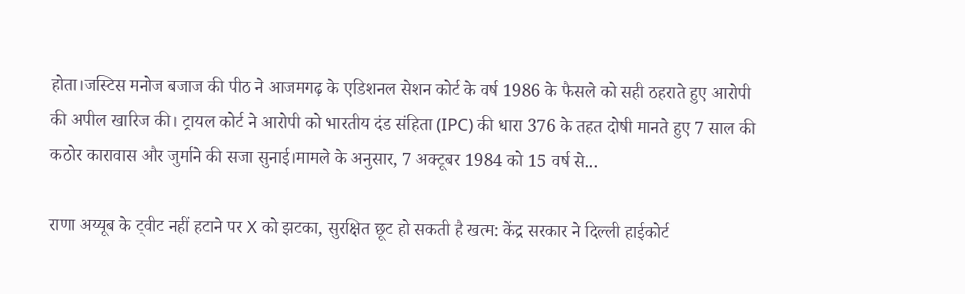होता।जस्टिस मनोज बजाज की पीठ ने आजमगढ़ के एडिशनल सेशन कोर्ट के वर्ष 1986 के फैसले को सही ठहराते हुए आरोपी की अपील खारिज की। ट्रायल कोर्ट ने आरोपी को भारतीय दंड संहिता (IPC) की धारा 376 के तहत दोषी मानते हुए 7 साल की कठोर कारावास और जुर्माने की सजा सुनाई।मामले के अनुसार, 7 अक्टूबर 1984 को 15 वर्ष से...

राणा अय्यूब के ट्वीट नहीं हटाने पर X को झटका, सुरक्षित छूट हो सकती है खत्म: केंद्र सरकार ने दिल्ली हाईकोर्ट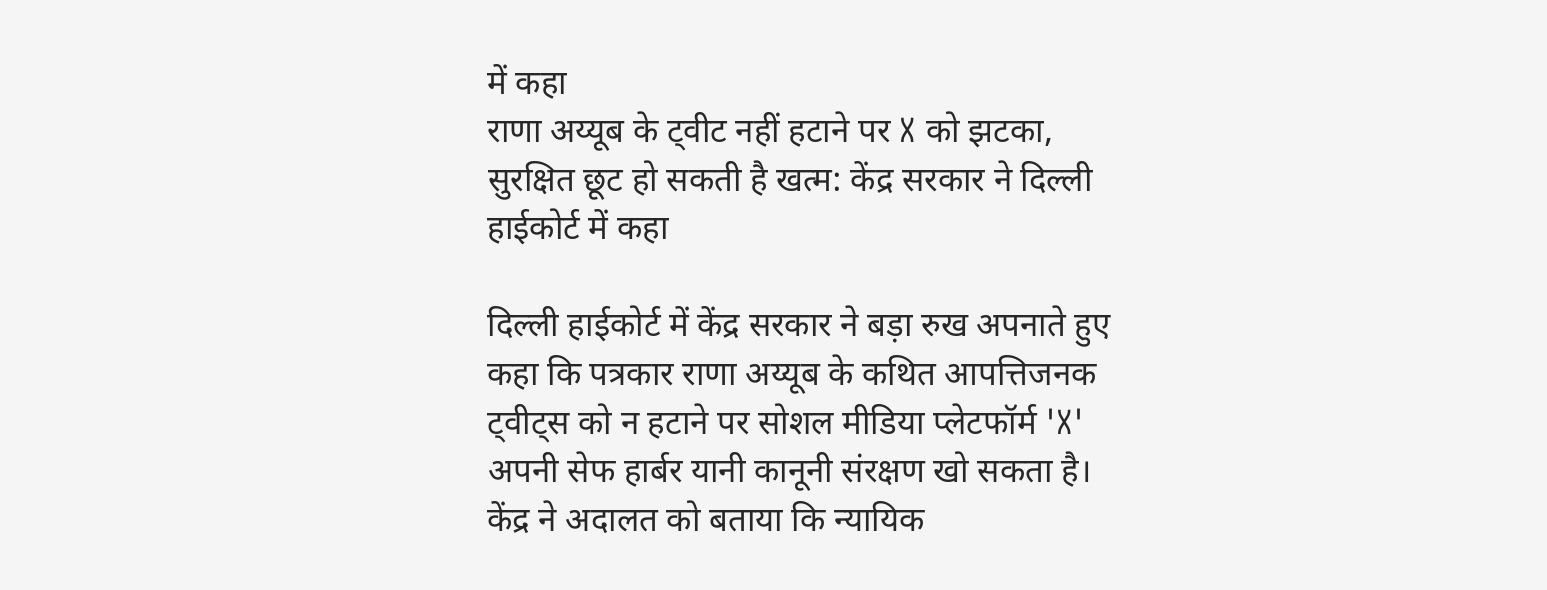में कहा
राणा अय्यूब के ट्वीट नहीं हटाने पर X को झटका, सुरक्षित छूट हो सकती है खत्म: केंद्र सरकार ने दिल्ली हाईकोर्ट में कहा

दिल्ली हाईकोर्ट में केंद्र सरकार ने बड़ा रुख अपनाते हुए कहा कि पत्रकार राणा अय्यूब के कथित आपत्तिजनक ट्वीट्स को न हटाने पर सोशल मीडिया प्लेटफॉर्म 'X' अपनी सेफ हार्बर यानी कानूनी संरक्षण खो सकता है। केंद्र ने अदालत को बताया कि न्यायिक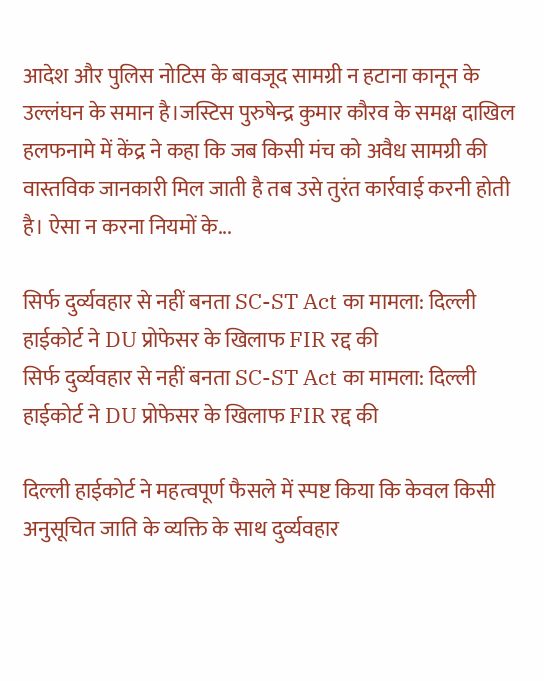आदेश और पुलिस नोटिस के बावजूद सामग्री न हटाना कानून के उल्लंघन के समान है।जस्टिस पुरुषेन्द्र कुमार कौरव के समक्ष दाखिल हलफनामे में केंद्र ने कहा कि जब किसी मंच को अवैध सामग्री की वास्तविक जानकारी मिल जाती है तब उसे तुरंत कार्रवाई करनी होती है। ऐसा न करना नियमों के...

सिर्फ दुर्व्यवहार से नहीं बनता SC-ST Act का मामला: दिल्ली हाईकोर्ट ने DU प्रोफेसर के खिलाफ FIR रद्द की
सिर्फ दुर्व्यवहार से नहीं बनता SC-ST Act का मामला: दिल्ली हाईकोर्ट ने DU प्रोफेसर के खिलाफ FIR रद्द की

दिल्ली हाईकोर्ट ने महत्वपूर्ण फैसले में स्पष्ट किया कि केवल किसी अनुसूचित जाति के व्यक्ति के साथ दुर्व्यवहार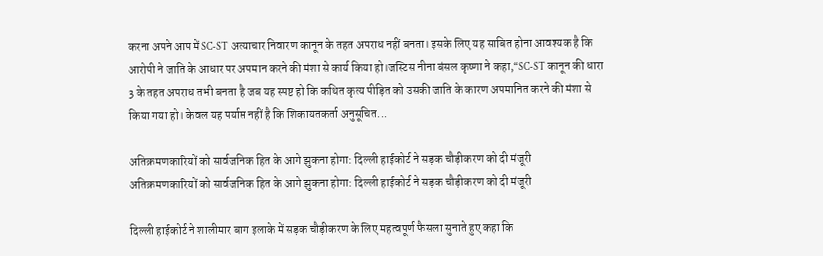करना अपने आप में SC-ST अत्याचार निवारण कानून के तहत अपराध नहीं बनता। इसके लिए यह साबित होना आवश्यक है कि आरोपी ने जाति के आधार पर अपमान करने की मंशा से कार्य किया हो।जस्टिस नीना बंसल कृष्णा ने कहा,“SC-ST कानून की धारा 3 के तहत अपराध तभी बनता है जब यह स्पष्ट हो कि कथित कृत्य पीड़ित को उसकी जाति के कारण अपमानित करने की मंशा से किया गया हो। केवल यह पर्याप्त नहीं है कि शिकायतकर्ता अनुसूचित...

अतिक्रमणकारियों को सार्वजनिक हित के आगे झुकना होगा: दिल्ली हाईकोर्ट ने सड़क चौड़ीकरण को दी मंजूरी
अतिक्रमणकारियों को सार्वजनिक हित के आगे झुकना होगा: दिल्ली हाईकोर्ट ने सड़क चौड़ीकरण को दी मंजूरी

दिल्ली हाईकोर्ट ने शालीमार बाग इलाके में सड़क चौड़ीकरण के लिए महत्वपूर्ण फैसला सुनाते हुए कहा कि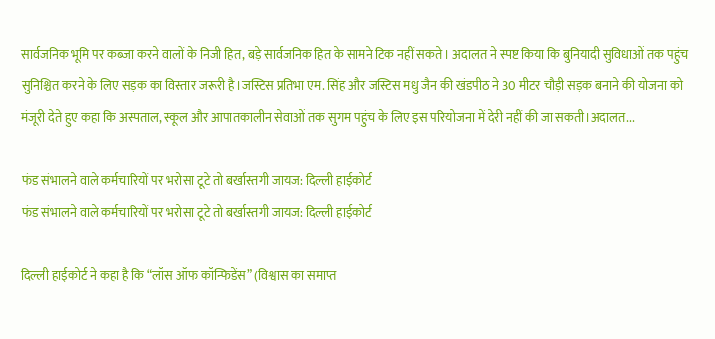सार्वजनिक भूमि पर कब्जा करने वालों के निजी हित, बड़े सार्वजनिक हित के सामने टिक नहीं सकते। अदालत ने स्पष्ट किया कि बुनियादी सुविधाओं तक पहुंच सुनिश्चित करने के लिए सड़क का विस्तार जरूरी है।जस्टिस प्रतिभा एम. सिंह और जस्टिस मधु जैन की खंडपीठ ने 30 मीटर चौड़ी सड़क बनाने की योजना को मंजूरी देते हुए कहा कि अस्पताल, स्कूल और आपातकालीन सेवाओं तक सुगम पहुंच के लिए इस परियोजना में देरी नहीं की जा सकती।अदालत...

फंड संभालने वाले कर्मचारियों पर भरोसा टूटे तो बर्खास्तगी जायज: दिल्ली हाईकोर्ट
फंड संभालने वाले कर्मचारियों पर भरोसा टूटे तो बर्खास्तगी जायज: दिल्ली हाईकोर्ट

दिल्ली हाईकोर्ट ने कहा है कि “लॉस ऑफ कॉन्फिडेंस” (विश्वास का समाप्त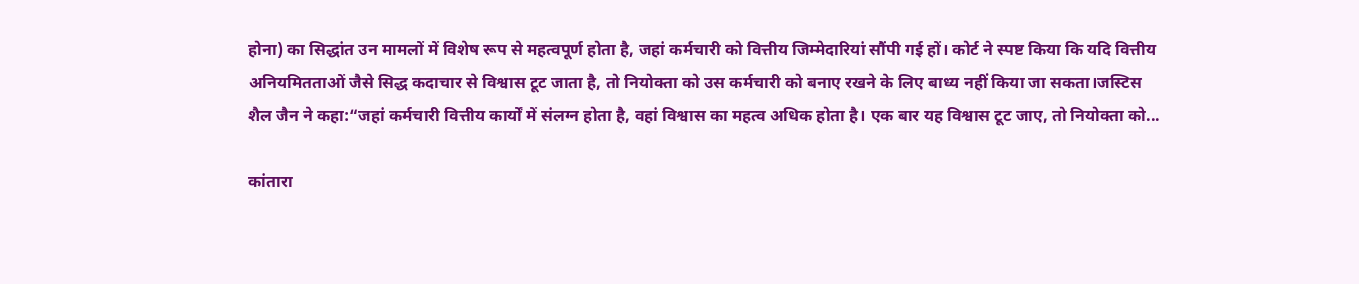होना) का सिद्धांत उन मामलों में विशेष रूप से महत्वपूर्ण होता है, जहां कर्मचारी को वित्तीय जिम्मेदारियां सौंपी गई हों। कोर्ट ने स्पष्ट किया कि यदि वित्तीय अनियमितताओं जैसे सिद्ध कदाचार से विश्वास टूट जाता है, तो नियोक्ता को उस कर्मचारी को बनाए रखने के लिए बाध्य नहीं किया जा सकता।जस्टिस शैल जैन ने कहा:“जहां कर्मचारी वित्तीय कार्यों में संलग्न होता है, वहां विश्वास का महत्व अधिक होता है। एक बार यह विश्वास टूट जाए, तो नियोक्ता को...

कांतारा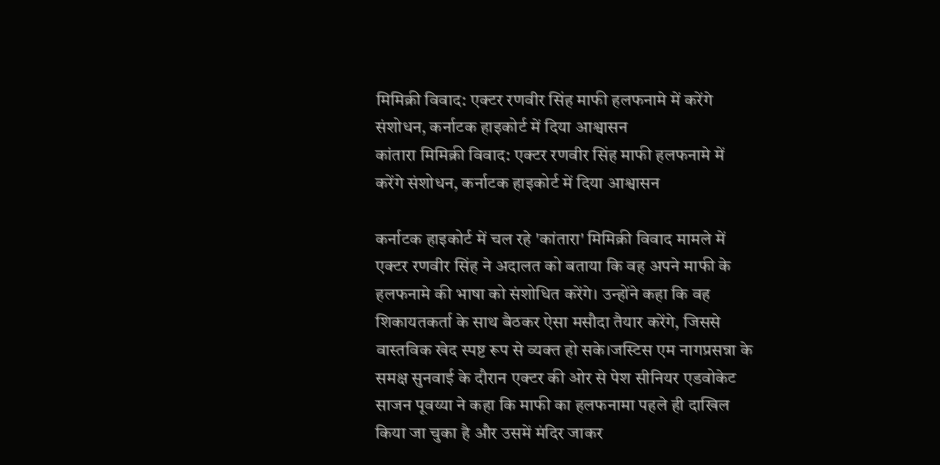मिमिक्री विवाद: एक्टर रणवीर सिंह माफी हलफनामे में करेंगे संशोधन, कर्नाटक हाइकोर्ट में दिया आश्वासन
कांतारा मिमिक्री विवाद: एक्टर रणवीर सिंह माफी हलफनामे में करेंगे संशोधन, कर्नाटक हाइकोर्ट में दिया आश्वासन

कर्नाटक हाइकोर्ट में चल रहे 'कांतारा' मिमिक्री विवाद मामले में एक्टर रणवीर सिंह ने अदालत को बताया कि वह अपने माफी के हलफनामे की भाषा को संशोधित करेंगे। उन्होंने कहा कि वह शिकायतकर्ता के साथ बैठकर ऐसा मसौदा तैयार करेंगे, जिससे वास्तविक खेद स्पष्ट रूप से व्यक्त हो सके।जस्टिस एम नागप्रसन्ना के समक्ष सुनवाई के दौरान एक्टर की ओर से पेश सीनियर एडवोकेट साजन पूवय्या ने कहा कि माफी का हलफनामा पहले ही दाखिल किया जा चुका है और उसमें मंदिर जाकर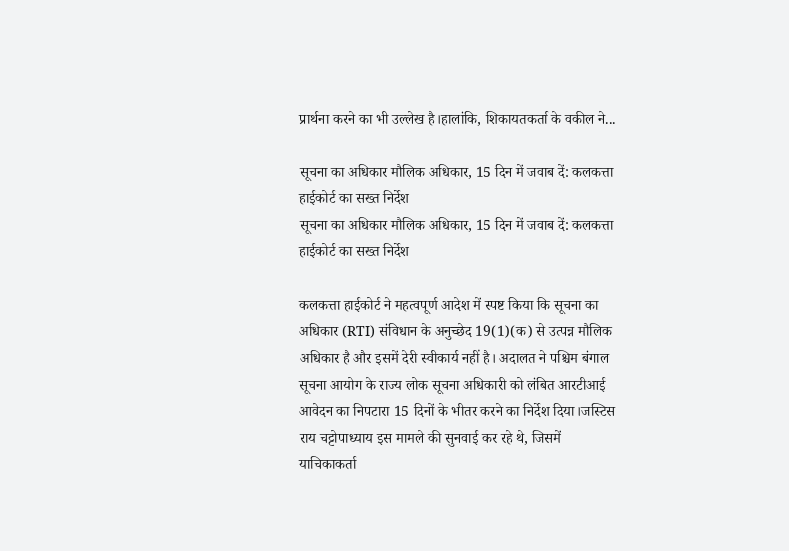प्रार्थना करने का भी उल्लेख है।हालांकि, शिकायतकर्ता के वकील ने...

सूचना का अधिकार मौलिक अधिकार, 15 दिन में जवाब दें: कलकत्ता हाईकोर्ट का सख्त निर्देश
सूचना का अधिकार मौलिक अधिकार, 15 दिन में जवाब दें: कलकत्ता हाईकोर्ट का सख्त निर्देश

कलकत्ता हाईकोर्ट ने महत्वपूर्ण आदेश में स्पष्ट किया कि सूचना का अधिकार (RTI) संविधान के अनुच्छेद 19(1)(क) से उत्पन्न मौलिक अधिकार है और इसमें देरी स्वीकार्य नहीं है। अदालत ने पश्चिम बंगाल सूचना आयोग के राज्य लोक सूचना अधिकारी को लंबित आरटीआई आवेदन का निपटारा 15 दिनों के भीतर करने का निर्देश दिया।जस्टिस राय चट्टोपाध्याय इस मामले की सुनवाई कर रहे थे, जिसमें याचिकाकर्ता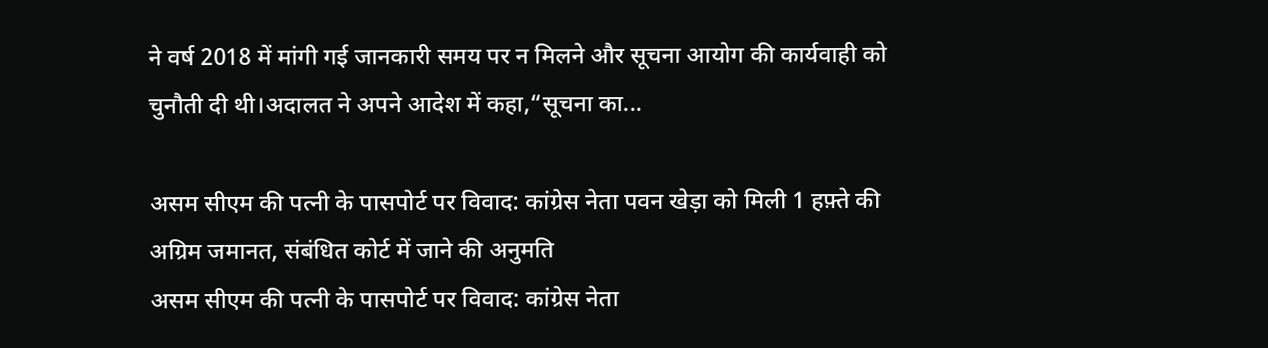ने वर्ष 2018 में मांगी गई जानकारी समय पर न मिलने और सूचना आयोग की कार्यवाही को चुनौती दी थी।अदालत ने अपने आदेश में कहा,“सूचना का...

असम सीएम की पत्नी के पासपोर्ट पर विवाद: कांग्रेस नेता पवन खेड़ा को मिली 1 हफ़्ते की अग्रिम जमानत, संबंधित कोर्ट में जाने की अनुमति
असम सीएम की पत्नी के पासपोर्ट पर विवाद: कांग्रेस नेता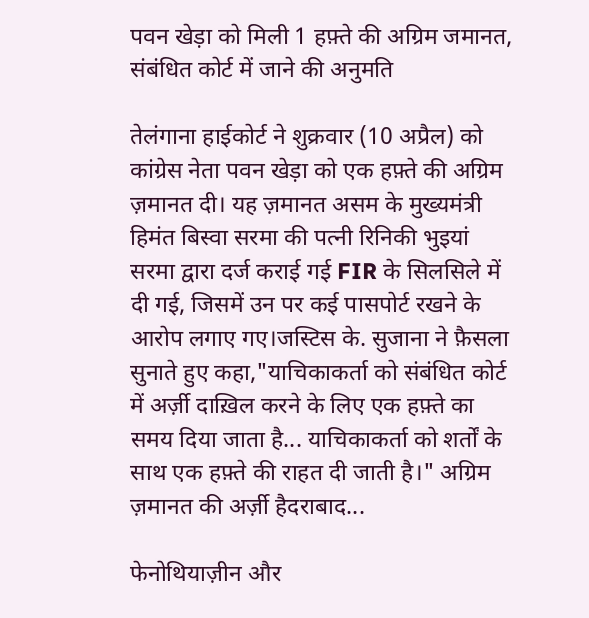पवन खेड़ा को मिली 1 हफ़्ते की अग्रिम जमानत, संबंधित कोर्ट में जाने की अनुमति

तेलंगाना हाईकोर्ट ने शुक्रवार (10 अप्रैल) को कांग्रेस नेता पवन खेड़ा को एक हफ़्ते की अग्रिम ज़मानत दी। यह ज़मानत असम के मुख्यमंत्री हिमंत बिस्वा सरमा की पत्नी रिनिकी भुइयां सरमा द्वारा दर्ज कराई गई FIR के सिलसिले में दी गई, जिसमें उन पर कई पासपोर्ट रखने के आरोप लगाए गए।जस्टिस के. सुजाना ने फ़ैसला सुनाते हुए कहा,"याचिकाकर्ता को संबंधित कोर्ट में अर्ज़ी दाख़िल करने के लिए एक हफ़्ते का समय दिया जाता है... याचिकाकर्ता को शर्तों के साथ एक हफ़्ते की राहत दी जाती है।" अग्रिम ज़मानत की अर्ज़ी हैदराबाद...

फेनोथियाज़ीन और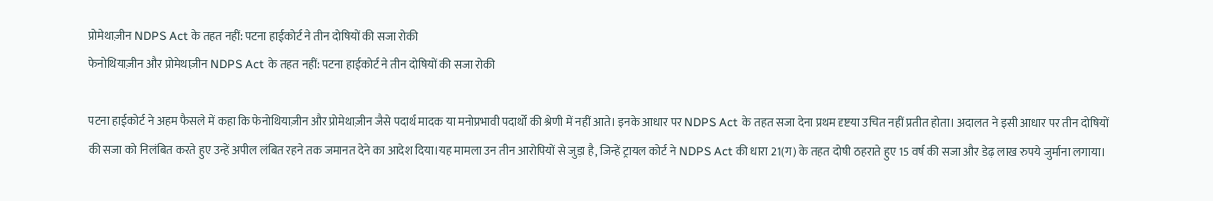प्रोमेथाज़ीन NDPS Act के तहत नहीं: पटना हाईकोर्ट ने तीन दोषियों की सजा रोकी
फेनोथियाज़ीन और प्रोमेथाज़ीन NDPS Act के तहत नहीं: पटना हाईकोर्ट ने तीन दोषियों की सजा रोकी

पटना हाईकोर्ट ने अहम फैसले में कहा कि फेनोथियाज़ीन और प्रोमेथाज़ीन जैसे पदार्थ मादक या मनोप्रभावी पदार्थों की श्रेणी में नहीं आते। इनके आधार पर NDPS Act के तहत सजा देना प्रथम दृष्टया उचित नहीं प्रतीत होता। अदालत ने इसी आधार पर तीन दोषियों की सजा को निलंबित करते हुए उन्हें अपील लंबित रहने तक जमानत देने का आदेश दिया।यह मामला उन तीन आरोपियों से जुड़ा है, जिन्हें ट्रायल कोर्ट ने NDPS Act की धारा 21(ग) के तहत दोषी ठहराते हुए 15 वर्ष की सजा और डेढ़ लाख रुपये जुर्माना लगाया।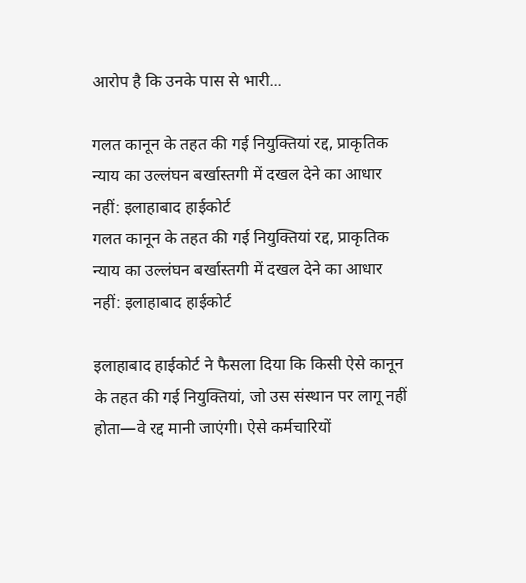आरोप है कि उनके पास से भारी...

गलत कानून के तहत की गई नियुक्तियां रद्द, प्राकृतिक न्याय का उल्लंघन बर्खास्तगी में दखल देने का आधार नहीं: इलाहाबाद हाईकोर्ट
गलत कानून के तहत की गई नियुक्तियां रद्द, प्राकृतिक न्याय का उल्लंघन बर्खास्तगी में दखल देने का आधार नहीं: इलाहाबाद हाईकोर्ट

इलाहाबाद हाईकोर्ट ने फैसला दिया कि किसी ऐसे कानून के तहत की गई नियुक्तियां, जो उस संस्थान पर लागू नहीं होता—वे रद्द मानी जाएंगी। ऐसे कर्मचारियों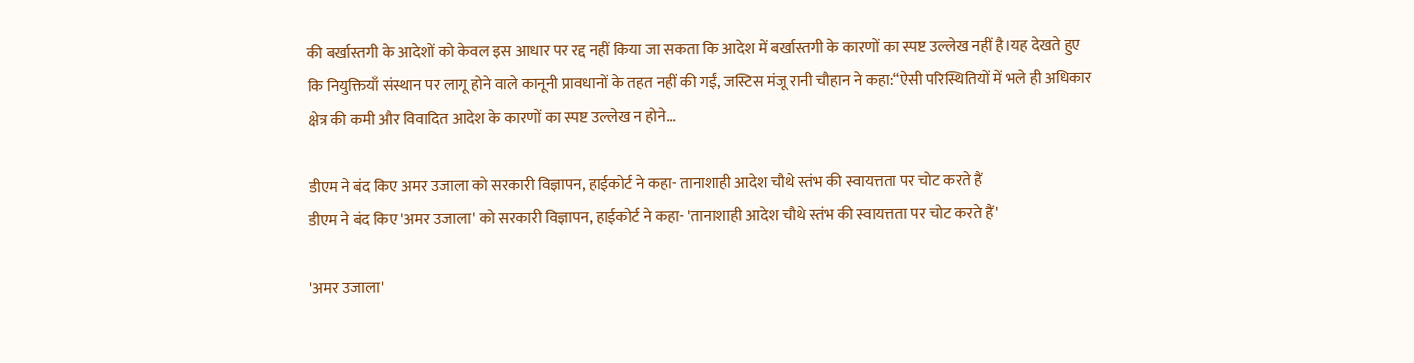की बर्खास्तगी के आदेशों को केवल इस आधार पर रद्द नहीं किया जा सकता कि आदेश में बर्खास्तगी के कारणों का स्पष्ट उल्लेख नहीं है।यह देखते हुए कि नियुक्तियाँ संस्थान पर लागू होने वाले कानूनी प्रावधानों के तहत नहीं की गईं, जस्टिस मंजू रानी चौहान ने कहा:“ऐसी परिस्थितियों में भले ही अधिकार क्षेत्र की कमी और विवादित आदेश के कारणों का स्पष्ट उल्लेख न होने...

डीएम ने बंद किए अमर उजाला को सरकारी विज्ञापन, हाईकोर्ट ने कहा- तानाशाही आदेश चौथे स्तंभ की स्वायत्तता पर चोट करते हैं
डीएम ने बंद किए 'अमर उजाला' को सरकारी विज्ञापन, हाईकोर्ट ने कहा- 'तानाशाही आदेश चौथे स्तंभ की स्वायत्तता पर चोट करते हैं'

'अमर उजाला'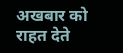अखबार को राहत देते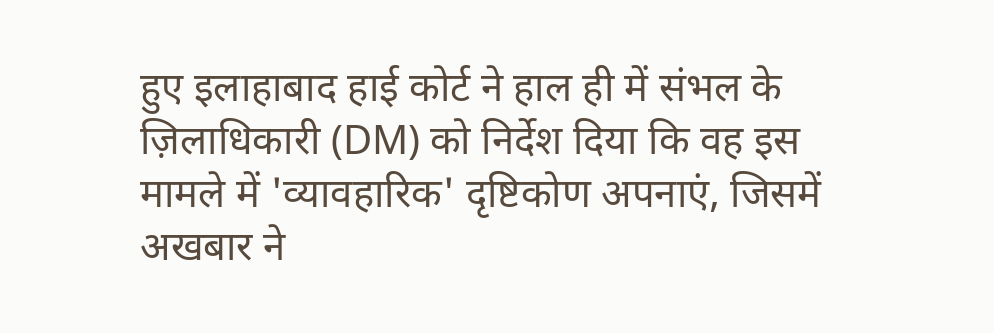हुए इलाहाबाद हाई कोर्ट ने हाल ही में संभल के ज़िलाधिकारी (DM) को निर्देश दिया कि वह इस मामले में 'व्यावहारिक' दृष्टिकोण अपनाएं, जिसमें अखबार ने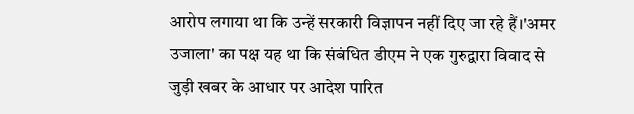आरोप लगाया था कि उन्हें सरकारी विज्ञापन नहीं दिए जा रहे हैं।'अमर उजाला' का पक्ष यह था कि संबंधित डीएम ने एक गुरुद्वारा विवाद से जुड़ी खबर के आधार पर आदेश पारित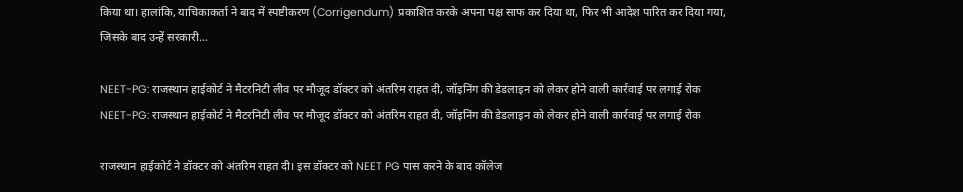किया था। हालांकि, याचिकाकर्ता ने बाद में स्पष्टीकरण (Corrigendum) प्रकाशित करके अपना पक्ष साफ कर दिया था, फिर भी आदेश पारित कर दिया गया, जिसके बाद उन्हें सरकारी...

NEET-PG: राजस्थान हाईकोर्ट ने मैटरनिटी लीव पर मौजूद डॉक्टर को अंतरिम राहत दी, जॉइनिंग की डेडलाइन को लेकर होने वाली कार्रवाई पर लगाई रोक
NEET-PG: राजस्थान हाईकोर्ट ने मैटरनिटी लीव पर मौजूद डॉक्टर को अंतरिम राहत दी, जॉइनिंग की डेडलाइन को लेकर होने वाली कार्रवाई पर लगाई रोक

राजस्थान हाईकोर्ट ने डॉक्टर को अंतरिम राहत दी। इस डॉक्टर को NEET PG पास करने के बाद कॉलेज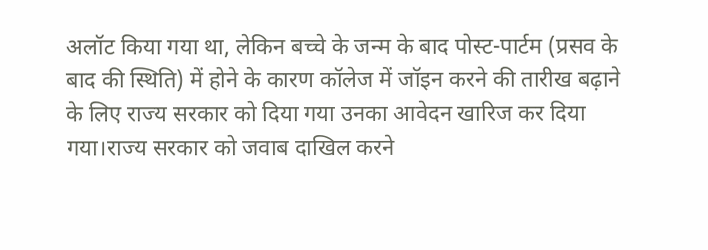अलॉट किया गया था, लेकिन बच्चे के जन्म के बाद पोस्ट-पार्टम (प्रसव के बाद की स्थिति) में होने के कारण कॉलेज में जॉइन करने की तारीख बढ़ाने के लिए राज्य सरकार को दिया गया उनका आवेदन खारिज कर दिया गया।राज्य सरकार को जवाब दाखिल करने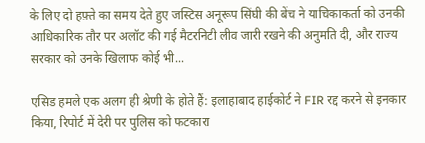के लिए दो हफ़्ते का समय देते हुए जस्टिस अनूरूप सिंघी की बेंच ने याचिकाकर्ता को उनकी आधिकारिक तौर पर अलॉट की गई मैटरनिटी लीव जारी रखने की अनुमति दी, और राज्य सरकार को उनके खिलाफ कोई भी...

एसिड हमले एक अलग ही श्रेणी के होते हैं: इलाहाबाद हाईकोर्ट ने FIR रद्द करने से इनकार किया, रिपोर्ट में देरी पर पुलिस को फटकारा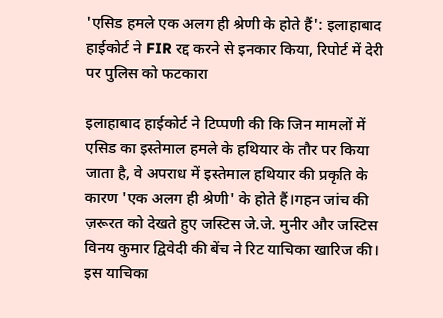'एसिड हमले एक अलग ही श्रेणी के होते हैं': इलाहाबाद हाईकोर्ट ने FIR रद्द करने से इनकार किया, रिपोर्ट में देरी पर पुलिस को फटकारा

इलाहाबाद हाईकोर्ट ने टिप्पणी की कि जिन मामलों में एसिड का इस्तेमाल हमले के हथियार के तौर पर किया जाता है, वे अपराध में इस्तेमाल हथियार की प्रकृति के कारण 'एक अलग ही श्रेणी' के होते हैं।गहन जांच की ज़रूरत को देखते हुए जस्टिस जे.जे. मुनीर और जस्टिस विनय कुमार द्विवेदी की बेंच ने रिट याचिका खारिज की। इस याचिका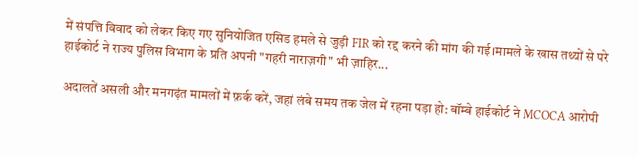में संपत्ति विवाद को लेकर किए गए सुनियोजित एसिड हमले से जुड़ी FIR को रद्द करने की मांग की गई।मामले के खास तथ्यों से परे हाईकोर्ट ने राज्य पुलिस विभाग के प्रति अपनी "गहरी नाराज़गी" भी ज़ाहिर...

अदालतें असली और मनगढ़ंत मामलों में फ़र्क करें, जहां लंबे समय तक जेल में रहना पड़ा हो: बॉम्बे हाईकोर्ट ने MCOCA आरोपी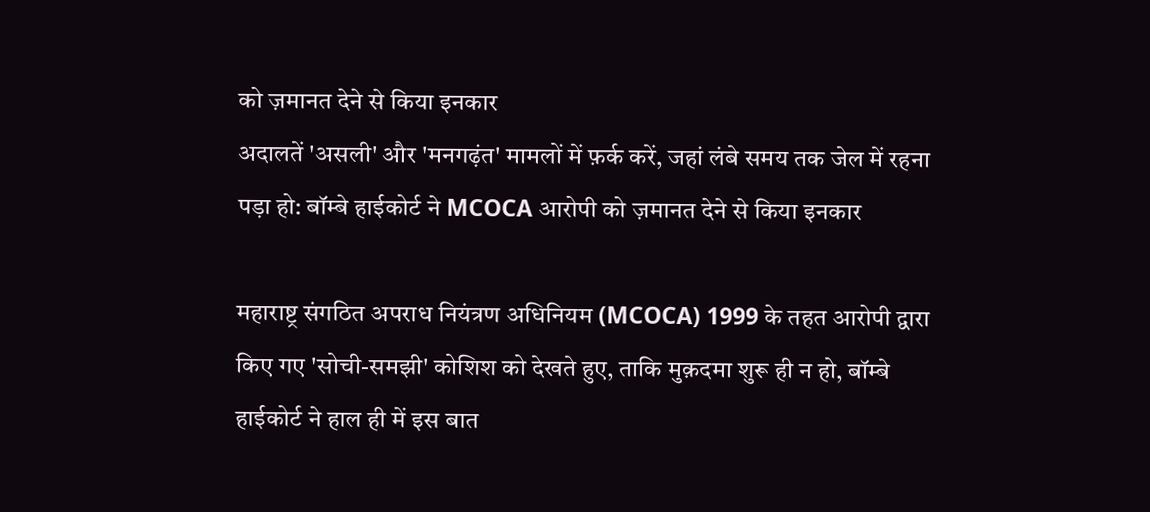को ज़मानत देने से किया इनकार
अदालतें 'असली' और 'मनगढ़ंत' मामलों में फ़र्क करें, जहां लंबे समय तक जेल में रहना पड़ा हो: बॉम्बे हाईकोर्ट ने MCOCA आरोपी को ज़मानत देने से किया इनकार

महाराष्ट्र संगठित अपराध नियंत्रण अधिनियम (MCOCA) 1999 के तहत आरोपी द्वारा किए गए 'सोची-समझी' कोशिश को देखते हुए, ताकि मुक़दमा शुरू ही न हो, बॉम्बे हाईकोर्ट ने हाल ही में इस बात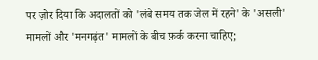पर ज़ोर दिया कि अदालतों को 'लंबे समय तक जेल में रहने' के 'असली' मामलों और 'मनगढ़ंत' मामलों के बीच फ़र्क करना चाहिए;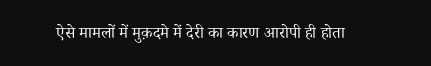ऐसे मामलों में मुक़दमे में देरी का कारण आरोपी ही होता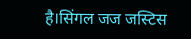है।सिंगल जज जस्टिस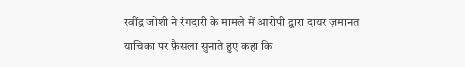रवींद्र जोशी ने रंगदारी के मामले में आरोपी द्वारा दायर ज़मानत याचिका पर फ़ैसला सुनाते हुए कहा कि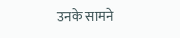उनके सामने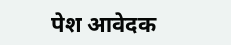पेश आवेदक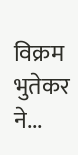विक्रम भुतेकर ने...